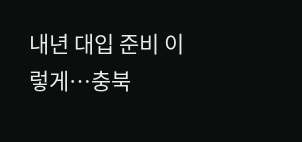내년 대입 준비 이렇게…충북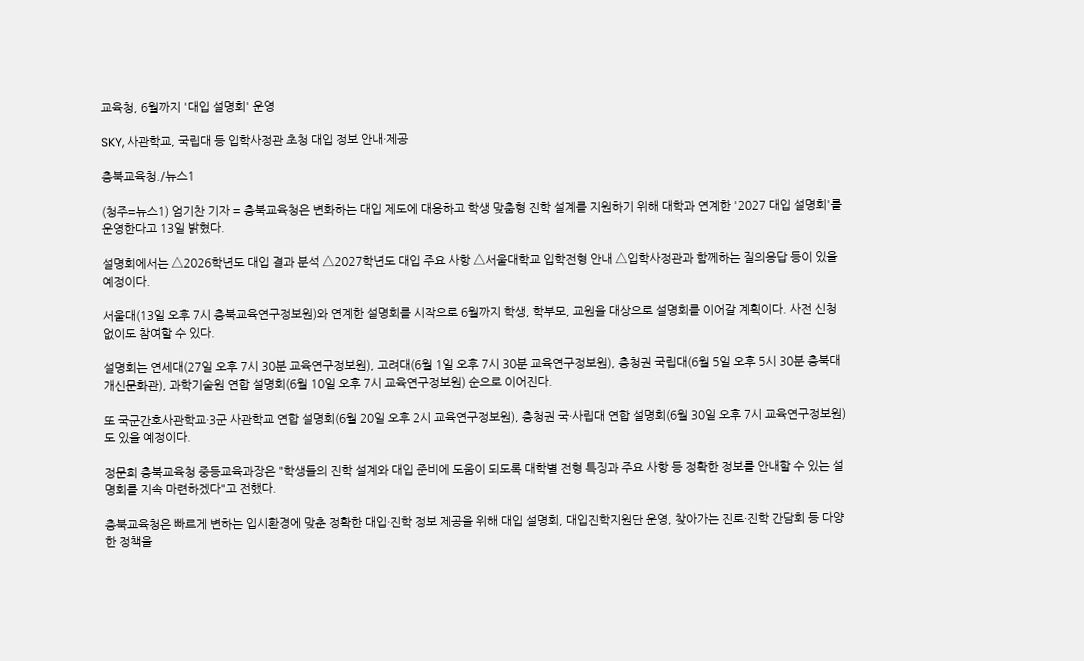교육청, 6월까지 '대입 설명회' 운영

SKY, 사관학교, 국립대 등 입학사정관 초청 대입 정보 안내·제공

충북교육청./뉴스1

(청주=뉴스1) 엄기찬 기자 = 충북교육청은 변화하는 대입 제도에 대응하고 학생 맞춤형 진학 설계를 지원하기 위해 대학과 연계한 '2027 대입 설명회'를 운영한다고 13일 밝혔다.

설명회에서는 △2026학년도 대입 결과 분석 △2027학년도 대입 주요 사항 △서울대학교 입학전형 안내 △입학사정관과 함께하는 질의응답 등이 있을 예정이다.

서울대(13일 오후 7시 충북교육연구정보원)와 연계한 설명회를 시작으로 6월까지 학생, 학부모, 교원을 대상으로 설명회를 이어갈 계획이다. 사전 신청 없이도 참여할 수 있다.

설명회는 연세대(27일 오후 7시 30분 교육연구정보원), 고려대(6월 1일 오후 7시 30분 교육연구정보원), 충청권 국립대(6월 5일 오후 5시 30분 충북대 개신문화관), 과학기술원 연합 설명회(6월 10일 오후 7시 교육연구정보원) 순으로 이어진다.

또 국군간호사관학교·3군 사관학교 연합 설명회(6월 20일 오후 2시 교육연구정보원), 충청권 국·사립대 연합 설명회(6월 30일 오후 7시 교육연구정보원)도 있을 예정이다.

정문희 충북교육청 중등교육과장은 "학생들의 진학 설계와 대입 준비에 도움이 되도록 대학별 전형 특징과 주요 사항 등 정확한 정보를 안내할 수 있는 설명회를 지속 마련하겠다"고 전했다.

충북교육청은 빠르게 변하는 입시환경에 맞춘 정확한 대입·진학 정보 제공을 위해 대입 설명회, 대입진학지원단 운영, 찾아가는 진로·진학 간담회 등 다양한 정책을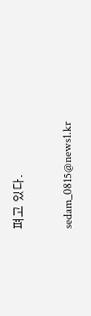펴고 있다.

sedam_0815@news1.kr